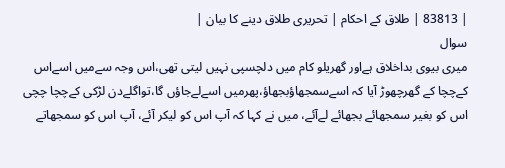| 83813 | طلاق کے احکام | تحریری طلاق دینے کا بیان |
سوال
میری بیوی بداخلاق ہےاور گھریلو کام میں دلچسپی نہیں لیتی تھی،اس وجہ سےمیں اسےاس کےچچا کے گھرچھوڑ آیا کہ اسےسمجھاؤبجھاؤ،پھرمیں اسےلےجاؤں گا،تواگلےدن لڑکی کےچچا چچی اس کو بغیر سمجھائے بجھائے لےآئے، میں نے کہا کہ آپ اس کو لیکر آئے، آپ اس کو سمجھاتے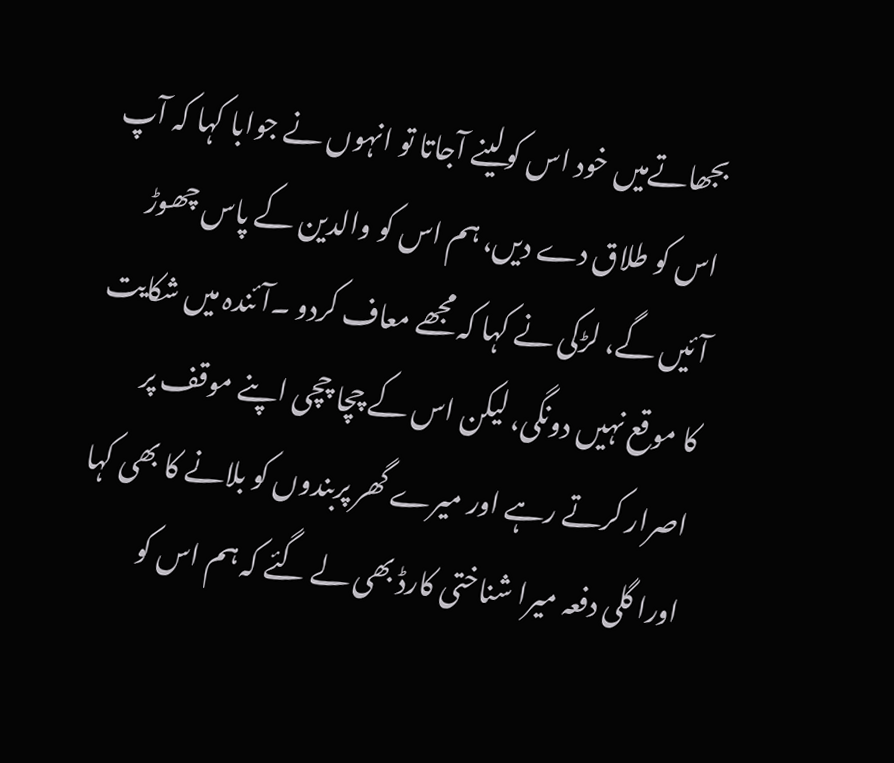بجھاتےمیں خود اس کولینے آجاتا تو انہوں نے جوابا کہا کہ آپ اس کو طلاق دے دیں، ہم اس کو والدین کے پاس چھوڑ آئیں گے، لڑکی نے کہا کہ مجھے معاف کردو ۔آئندہ میں شکایت کا موقع نہیں دونگی، لیکن اس کے چچا چچی اپنے موقف پر اصرار کرتے رہے اور میرے گھر پربندوں کو بلانے کا بھی کہا اورا گلی دفعہ میرا شناختی کارڈ بھی لے گئے کہ ہم اس کو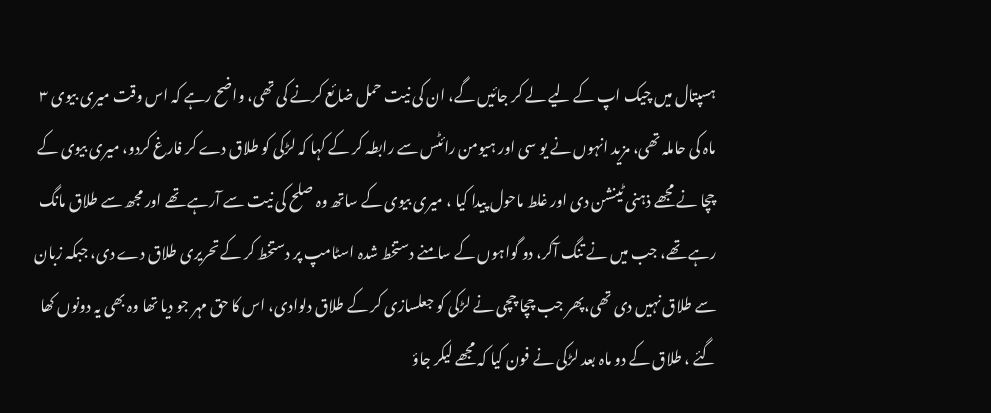ہسپتال میں چیک اپ کے لیے لے کر جائیں گے، ان کی نیت حمل ضائع کرنے کی تھی، واضح رہے کہ اس وقت میری بیوی ۳ ماہ کی حاملہ تھی، مزید انہوں نے یو سی اور ہیومن رائٹس سے رابطہ کر کے کہا کہ لڑکی کو طلاق دے کر فارغ کردو، میری بیوی کے چچا نے مجھے ذہنی ٹینشن دی اور غلط ماحول پیدا کیا ، میری بیوی کے ساتھ وہ صلح کی نیت سے آرہے تھے اور مجھ سے طلاق مانگ رہے تھے، جب میں نے تنگ آکر، دو گواہوں کے سامنے دستخط شدہ اسٹامپ پر دستخط کر کے تحریری طلاق دے دی، جبکہ زبان سے طلاق نہیں دی تھی،پھر جب چچا چچی نے لڑکی کو جعلسازی کر کے طلاق دلوادی، اس کا حق مہر جو دیا تھا وہ بھی یہ دونوں کھا گئے ، طلاق کے دو ماہ بعد لڑکی نے فون کیا کہ مجھے لیکر جاؤ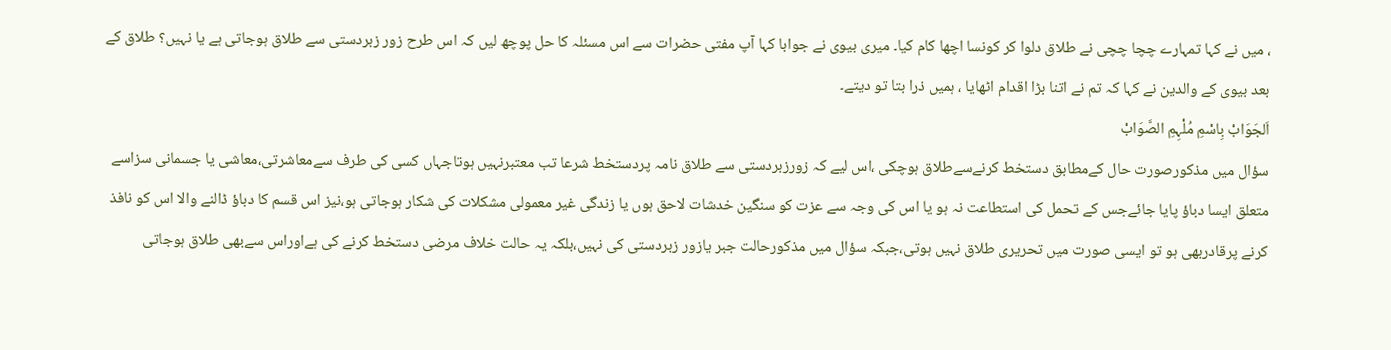، میں نے کہا تمہارے چچا چچی نے طلاق دلوا کر کونسا اچھا کام کیا۔ میری بیوی نے جوابا کہا آپ مفتی حضرات سے اس مسئلہ کا حل پوچھ لیں کہ اس طرح زور زبردستی سے طلاق ہوجاتی ہے یا نہیں؟ طلاق کے بعد بیوی کے والدین نے کہا کہ تم نے اتنا بڑا اقدام اٹھایا ، ہمیں ذرا بتا تو دیتے۔
اَلجَوَابْ بِاسْمِ مُلْہِمِ الصَّوَابْ
سؤال میں مذکورصورت حال کےمطابق دستخط کرنےسےطلاق ہوچکی ،اس لیے کہ زورزبردستی سے طلاق نامہ پردستخط شرعا تب معتبرنہیں ہوتاجہاں کسی کی طرف سےمعاشرتی،معاشی یا جسمانی سزاسے متعلق ایسا دباؤ پایا جائےجس کے تحمل کی استطاعت نہ ہو یا اس کی وجہ سے عزت کو سنگین خدشات لاحق ہوں یا زندگی غیر معمولی مشکلات کی شکار ہوجاتی ہو،نیز اس قسم کا دباؤ ڈالنے والا اس کو نافذ کرنے پرقادربھی ہو تو ایسی صورت میں تحریری طلاق نہیں ہوتی،جبکہ سؤال میں مذکورحالت جبر یازور زبردستی کی نہیں،بلکہ یہ حالت خلاف مرضی دستخط کرنے کی ہےاوراس سےبھی طلاق ہوجاتی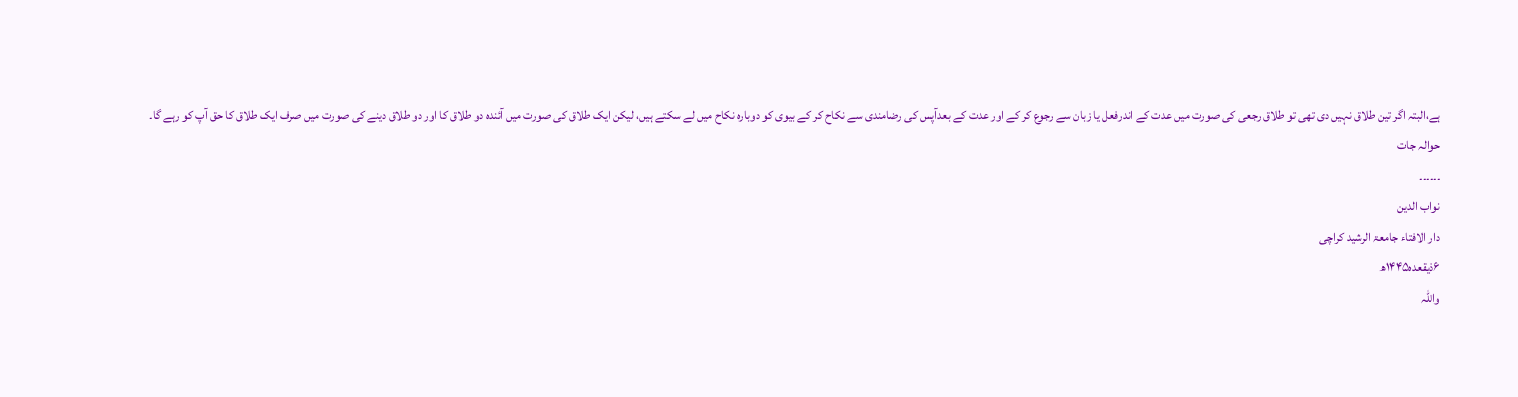ہے،البتہ اگر تین طلاق نہیں دی تھی تو طلاق رجعی کی صورت میں عدت کے اندرفعل یا زبان سے رجوع کر کے اور عدت کے بعدآپس کی رضامندی سے نکاح کر کے بیوی کو دوبارہ نکاح میں لے سکتے ہیں، لیکن ایک طلاق کی صورت میں آئندہ دو طلاق کا اور دو طلاق دینے کی صورت میں صرف ایک طلاق کا حق آپ کو رہے گا۔
حوالہ جات
۔۔۔۔۔۔
نواب الدین
دار الافتاء جامعۃ الرشید کراچی
۶ذیقعدہ۱۴۴۵ھ
واللہ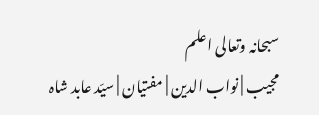سبحانہ وتعالی اعلم
مجیب | نواب الدین | مفتیان | سیّد عابد شاہ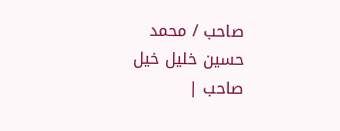صاحب / محمد حسین خلیل خیل صاحب |